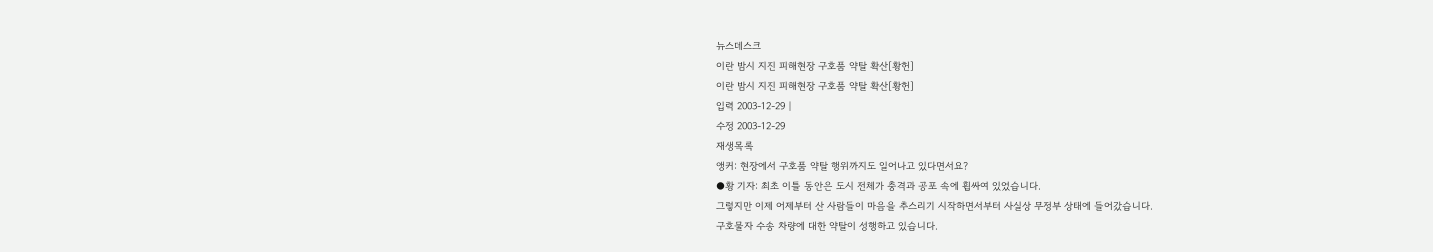뉴스데스크
이란 밤시 지진 피해현장 구호품 약탈 확산[황헌]
이란 밤시 지진 피해현장 구호품 약탈 확산[황헌]
입력 2003-12-29 |
수정 2003-12-29
재생목록
앵커: 현장에서 구호품 약탈 행위까지도 일어나고 있다면서요?
●황 기자: 최초 이틀 동안은 도시 전체가 충격과 공포 속에 휩싸여 있었습니다.
그렇지만 이제 어제부터 산 사람들이 마음을 추스리기 시작하면서부터 사실상 무정부 상태에 들어갔습니다.
구호물자 수송 차량에 대한 약탈이 성행하고 있습니다.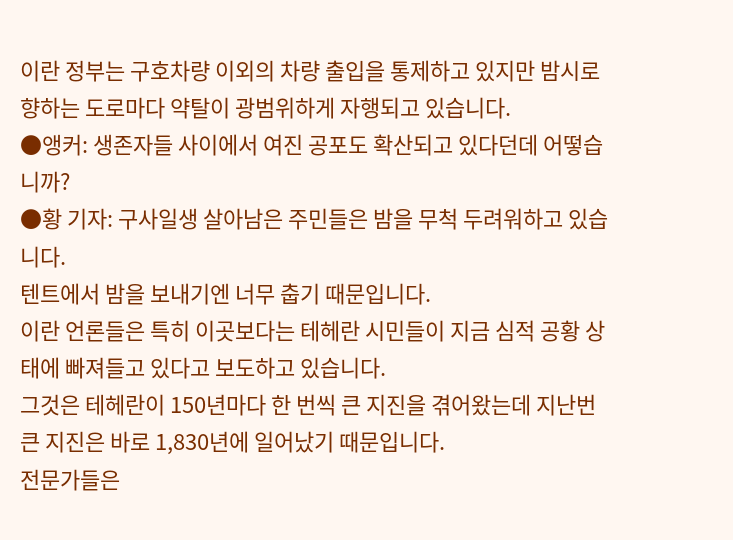이란 정부는 구호차량 이외의 차량 출입을 통제하고 있지만 밤시로 향하는 도로마다 약탈이 광범위하게 자행되고 있습니다.
●앵커: 생존자들 사이에서 여진 공포도 확산되고 있다던데 어떻습니까?
●황 기자: 구사일생 살아남은 주민들은 밤을 무척 두려워하고 있습니다.
텐트에서 밤을 보내기엔 너무 춥기 때문입니다.
이란 언론들은 특히 이곳보다는 테헤란 시민들이 지금 심적 공황 상태에 빠져들고 있다고 보도하고 있습니다.
그것은 테헤란이 150년마다 한 번씩 큰 지진을 겪어왔는데 지난번 큰 지진은 바로 1,830년에 일어났기 때문입니다.
전문가들은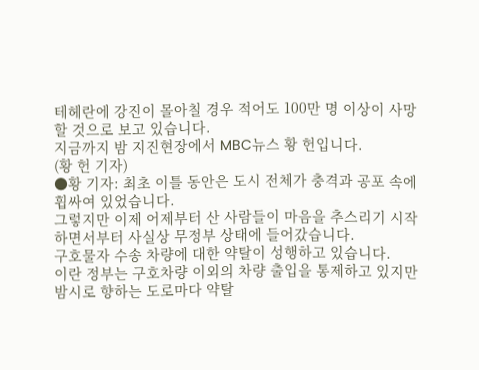테헤란에 강진이 몰아칠 경우 적어도 100만 명 이상이 사망할 것으로 보고 있습니다.
지금까지 밤 지진현장에서 MBC뉴스 황 헌입니다.
(황 헌 기자)
●황 기자: 최초 이틀 동안은 도시 전체가 충격과 공포 속에 휩싸여 있었습니다.
그렇지만 이제 어제부터 산 사람들이 마음을 추스리기 시작하면서부터 사실상 무정부 상태에 들어갔습니다.
구호물자 수송 차량에 대한 약탈이 성행하고 있습니다.
이란 정부는 구호차량 이외의 차량 출입을 통제하고 있지만 밤시로 향하는 도로마다 약탈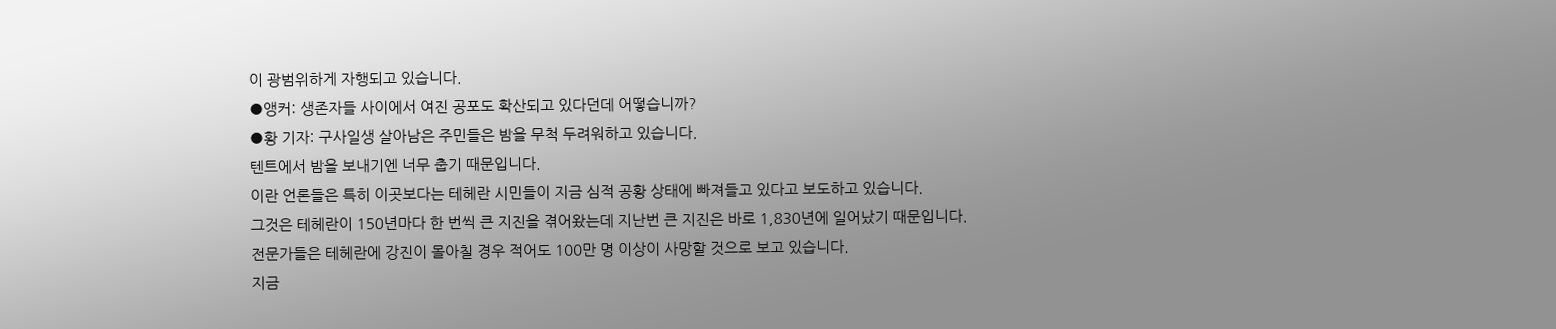이 광범위하게 자행되고 있습니다.
●앵커: 생존자들 사이에서 여진 공포도 확산되고 있다던데 어떻습니까?
●황 기자: 구사일생 살아남은 주민들은 밤을 무척 두려워하고 있습니다.
텐트에서 밤을 보내기엔 너무 춥기 때문입니다.
이란 언론들은 특히 이곳보다는 테헤란 시민들이 지금 심적 공황 상태에 빠져들고 있다고 보도하고 있습니다.
그것은 테헤란이 150년마다 한 번씩 큰 지진을 겪어왔는데 지난번 큰 지진은 바로 1,830년에 일어났기 때문입니다.
전문가들은 테헤란에 강진이 몰아칠 경우 적어도 100만 명 이상이 사망할 것으로 보고 있습니다.
지금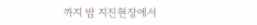까지 밤 지진현장에서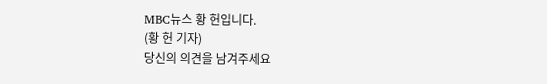MBC뉴스 황 헌입니다.
(황 헌 기자)
당신의 의견을 남겨주세요